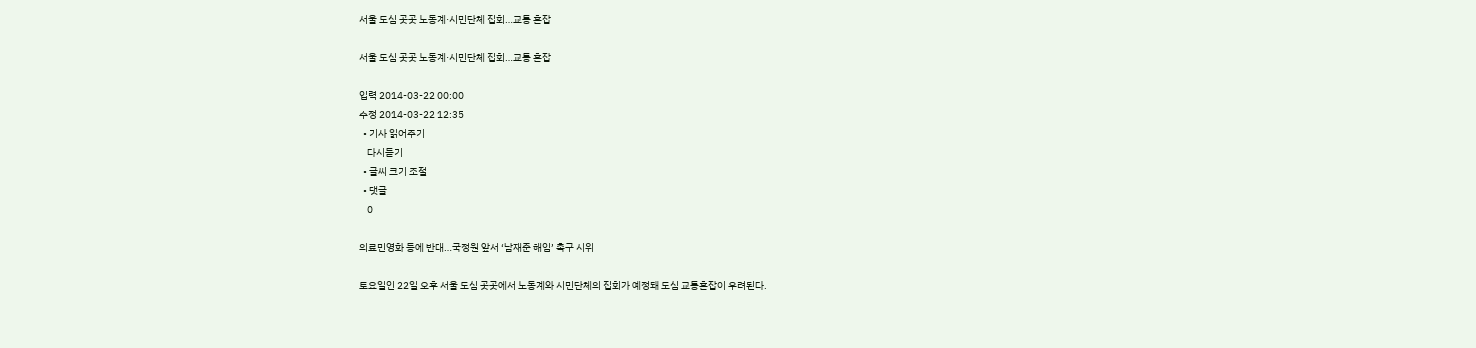서울 도심 곳곳 노동계·시민단체 집회…교통 혼잡

서울 도심 곳곳 노동계·시민단체 집회…교통 혼잡

입력 2014-03-22 00:00
수정 2014-03-22 12:35
  • 기사 읽어주기
    다시듣기
  • 글씨 크기 조절
  • 댓글
    0

의료민영화 등에 반대…국정원 앞서 ‘남재준 해임’ 촉구 시위

토요일인 22일 오후 서울 도심 곳곳에서 노동계와 시민단체의 집회가 예정돼 도심 교통혼잡이 우려된다.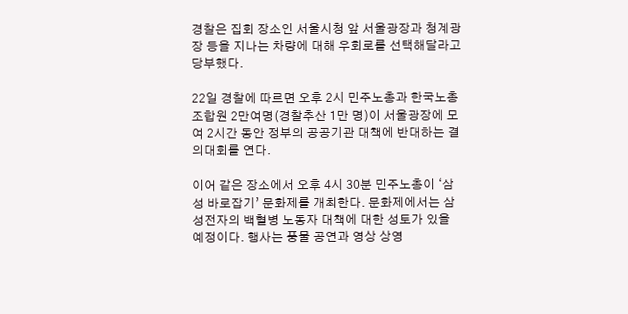경찰은 집회 장소인 서울시청 앞 서울광장과 청계광장 등을 지나는 차량에 대해 우회로를 선택해달라고 당부했다.

22일 경찰에 따르면 오후 2시 민주노총과 한국노총 조합원 2만여명(경찰추산 1만 명)이 서울광장에 모여 2시간 동안 정부의 공공기관 대책에 반대하는 결의대회를 연다.

이어 같은 장소에서 오후 4시 30분 민주노총이 ‘삼성 바로잡기’ 문화제를 개최한다. 문화제에서는 삼성전자의 백혈병 노동자 대책에 대한 성토가 있을 예정이다. 행사는 풍물 공연과 영상 상영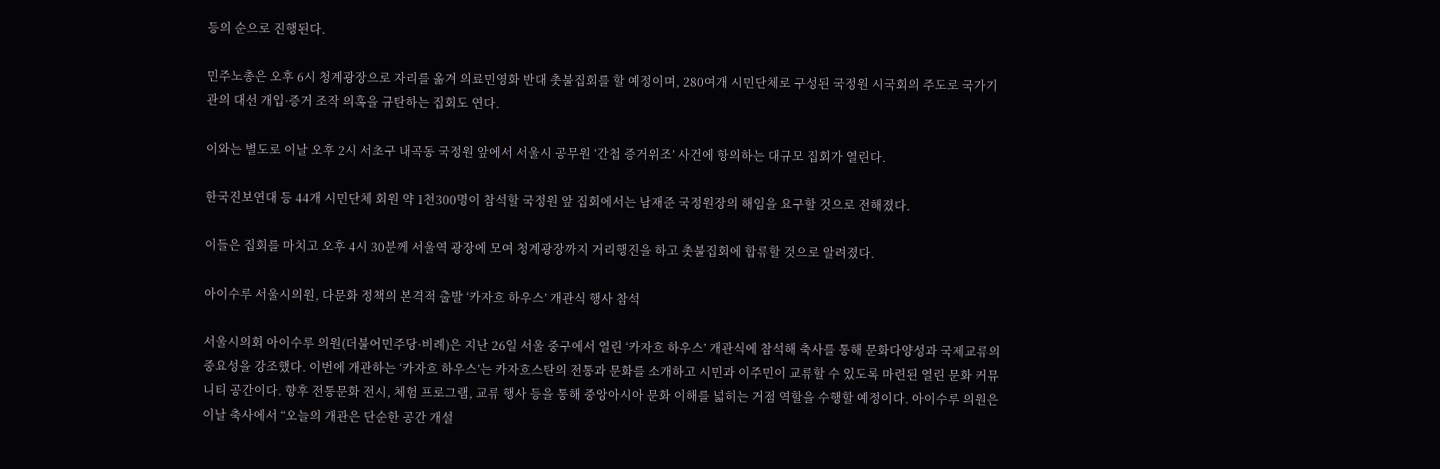등의 순으로 진행된다.

민주노총은 오후 6시 청계광장으로 자리를 옮겨 의료민영화 반대 촛불집회를 할 예정이며, 280여개 시민단체로 구성된 국정원 시국회의 주도로 국가기관의 대선 개입·증거 조작 의혹을 규탄하는 집회도 연다.

이와는 별도로 이날 오후 2시 서초구 내곡동 국정원 앞에서 서울시 공무원 ‘간첩 증거위조’ 사건에 항의하는 대규모 집회가 열린다.

한국진보연대 등 44개 시민단체 회원 약 1천300명이 참석할 국정원 앞 집회에서는 남재준 국정원장의 해임을 요구할 것으로 전해졌다.

이들은 집회를 마치고 오후 4시 30분께 서울역 광장에 모여 청계광장까지 거리행진을 하고 촛불집회에 합류할 것으로 알려졌다.

아이수루 서울시의원, 다문화 정책의 본격적 출발 ‘카자흐 하우스’ 개관식 행사 참석

서울시의회 아이수루 의원(더불어민주당·비례)은 지난 26일 서울 중구에서 열린 ‘카자흐 하우스’ 개관식에 참석해 축사를 통해 문화다양성과 국제교류의 중요성을 강조했다. 이번에 개관하는 ‘카자흐 하우스’는 카자흐스탄의 전통과 문화를 소개하고 시민과 이주민이 교류할 수 있도록 마련된 열린 문화 커뮤니티 공간이다. 향후 전통문화 전시, 체험 프로그램, 교류 행사 등을 통해 중앙아시아 문화 이해를 넓히는 거점 역할을 수행할 예정이다. 아이수루 의원은 이날 축사에서 “오늘의 개관은 단순한 공간 개설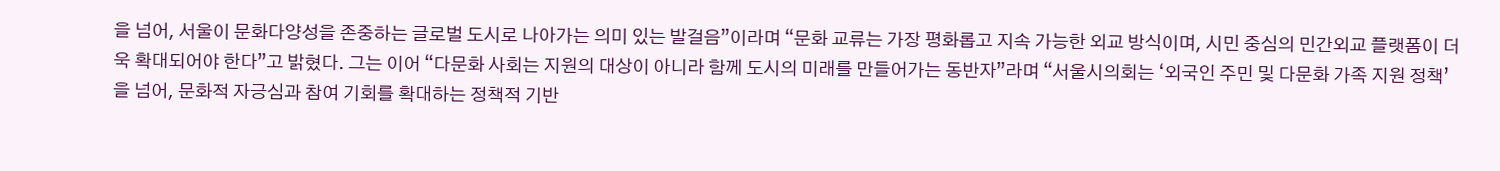을 넘어, 서울이 문화다양성을 존중하는 글로벌 도시로 나아가는 의미 있는 발걸음”이라며 “문화 교류는 가장 평화롭고 지속 가능한 외교 방식이며, 시민 중심의 민간외교 플랫폼이 더욱 확대되어야 한다”고 밝혔다. 그는 이어 “다문화 사회는 지원의 대상이 아니라 함께 도시의 미래를 만들어가는 동반자”라며 “서울시의회는 ‘외국인 주민 및 다문화 가족 지원 정책’을 넘어, 문화적 자긍심과 참여 기회를 확대하는 정책적 기반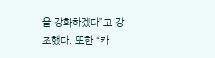을 강화하겠다”고 강조했다. 또한 “카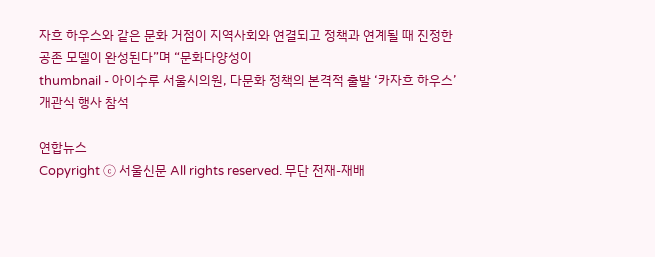자흐 하우스와 같은 문화 거점이 지역사회와 연결되고 정책과 연계될 때 진정한 공존 모델이 완성된다”며 “문화다양성이
thumbnail - 아이수루 서울시의원, 다문화 정책의 본격적 출발 ‘카자흐 하우스’ 개관식 행사 참석

연합뉴스
Copyright ⓒ 서울신문 All rights reserved. 무단 전재-재배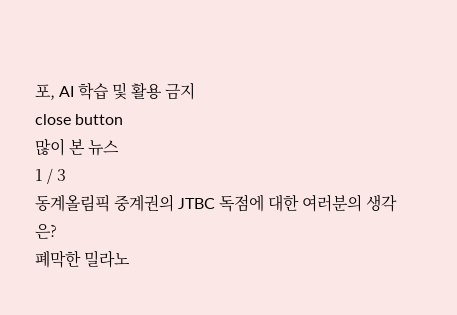포, AI 학습 및 활용 금지
close button
많이 본 뉴스
1 / 3
동계올림픽 중계권의 JTBC 독점에 대한 여러분의 생각은?
폐막한 밀라노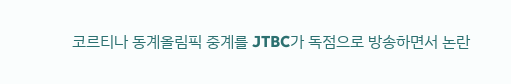코르티나 동계올림픽 중계를 JTBC가 독점으로 방송하면서 논란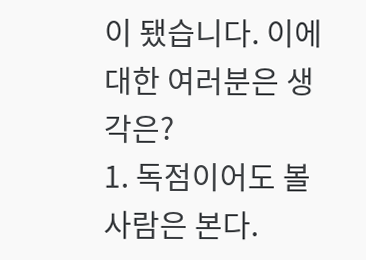이 됐습니다. 이에 대한 여러분은 생각은?
1. 독점이어도 볼 사람은 본다.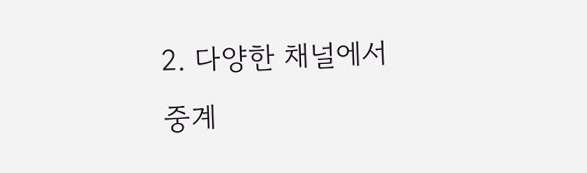2. 다양한 채널에서 중계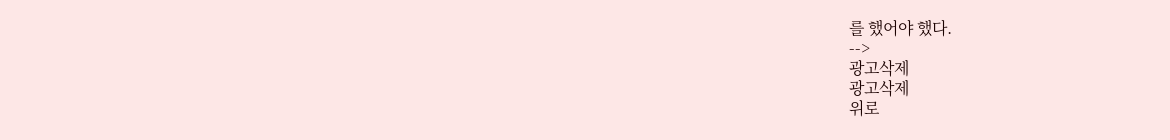를 했어야 했다.
-->
광고삭제
광고삭제
위로